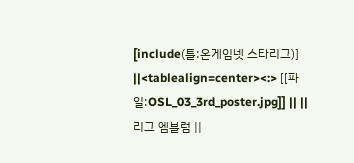[include(틀:온게임넷 스타리그)] ||<tablealign=center><:> [[파일:OSL_03_3rd_poster.jpg]] || || 리그 엠블럼 ||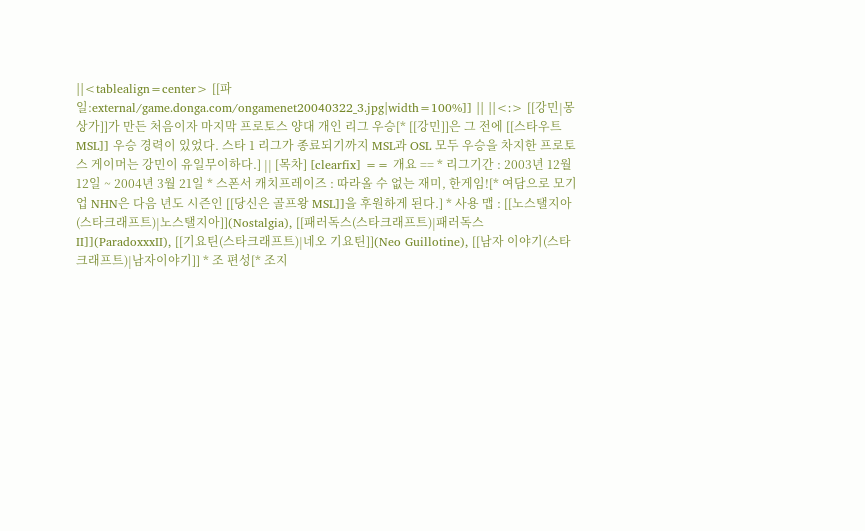||<tablealign=center> [[파일:external/game.donga.com/ongamenet20040322_3.jpg|width=100%]] || ||<:> [[강민|몽상가]]가 만든 처음이자 마지막 프로토스 양대 개인 리그 우승[* [[강민]]은 그 전에 [[스타우트 MSL]] 우승 경력이 있었다. 스타 1 리그가 종료되기까지 MSL과 OSL 모두 우승을 차지한 프로토스 게이머는 강민이 유일무이하다.] || [목차] [clearfix] == 개요 == * 리그기간 : 2003년 12월 12일 ~ 2004년 3월 21일 * 스폰서 캐치프레이즈 : 따라올 수 없는 재미, 한게임![* 여담으로 모기업 NHN은 다음 년도 시즌인 [[당신은 골프왕 MSL]]을 후원하게 된다.] * 사용 맵 : [[노스탤지아(스타크래프트)|노스탤지아]](Nostalgia), [[패러독스(스타크래프트)|패러독스Ⅱ]](ParadoxxxⅡ), [[기요틴(스타크래프트)|네오 기요틴]](Neo Guillotine), [[남자 이야기(스타크래프트)|남자이야기]] * 조 편성[* 조지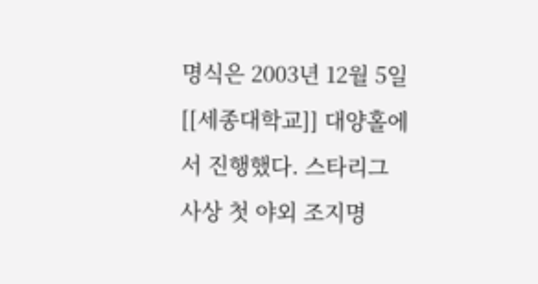명식은 2003년 12월 5일 [[세종대학교]] 대양홀에서 진행했다. 스타리그 사상 첫 야외 조지명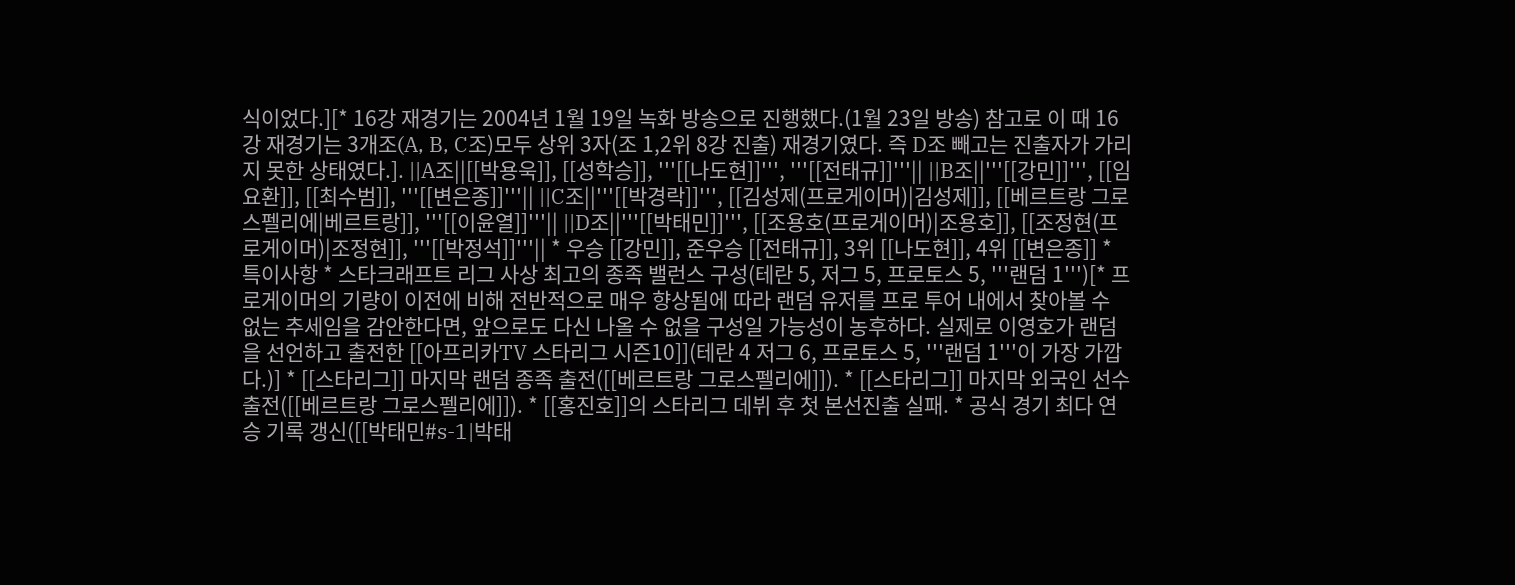식이었다.][* 16강 재경기는 2004년 1월 19일 녹화 방송으로 진행했다.(1월 23일 방송) 참고로 이 때 16강 재경기는 3개조(A, B, C조)모두 상위 3자(조 1,2위 8강 진출) 재경기였다. 즉 D조 빼고는 진출자가 가리지 못한 상태였다.]. ||A조||[[박용욱]], [[성학승]], '''[[나도현]]''', '''[[전태규]]'''|| ||B조||'''[[강민]]''', [[임요환]], [[최수범]], '''[[변은종]]'''|| ||C조||'''[[박경락]]''', [[김성제(프로게이머)|김성제]], [[베르트랑 그로스펠리에|베르트랑]], '''[[이윤열]]'''|| ||D조||'''[[박태민]]''', [[조용호(프로게이머)|조용호]], [[조정현(프로게이머)|조정현]], '''[[박정석]]'''|| * 우승 [[강민]], 준우승 [[전태규]], 3위 [[나도현]], 4위 [[변은종]] * 특이사항 * 스타크래프트 리그 사상 최고의 종족 밸런스 구성(테란 5, 저그 5, 프로토스 5, '''랜덤 1''')[* 프로게이머의 기량이 이전에 비해 전반적으로 매우 향상됨에 따라 랜덤 유저를 프로 투어 내에서 찾아볼 수 없는 추세임을 감안한다면, 앞으로도 다신 나올 수 없을 구성일 가능성이 농후하다. 실제로 이영호가 랜덤을 선언하고 출전한 [[아프리카TV 스타리그 시즌10]](테란 4 저그 6, 프로토스 5, '''랜덤 1'''이 가장 가깝다.)] * [[스타리그]] 마지막 랜덤 종족 출전([[베르트랑 그로스펠리에]]). * [[스타리그]] 마지막 외국인 선수 출전([[베르트랑 그로스펠리에]]). * [[홍진호]]의 스타리그 데뷔 후 첫 본선진출 실패. * 공식 경기 최다 연승 기록 갱신([[박태민#s-1|박태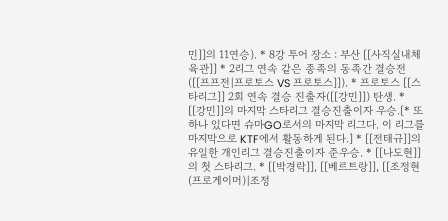민]]의 11연승). * 8강 투어 장소 : 부산 [[사직실내체육관]] * 2리그 연속 같은 종족의 동족간 결승전([[프프전|프로토스 VS 프로토스]]). * 프로토스 [[스타리그]] 2회 연속 결승 진출자([[강민]]) 탄생. * [[강민]]의 마지막 스타리그 결승진출이자 우승.[* 또하나 있다면 슈마GO로서의 마지막 리그다. 이 리그를 마지막으로 KTF에서 활동하게 된다.] * [[전태규]]의 유일한 개인리그 결승진출이자 준우승. * [[나도현]]의 첫 스타리그. * [[박경락]], [[베르트랑]], [[조정현(프로게이머)|조정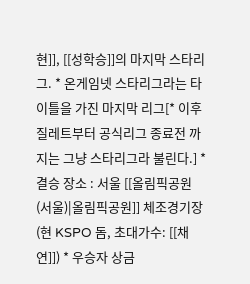현]], [[성학승]]의 마지막 스타리그. * 온게임넷 스타리그라는 타이틀을 가진 마지막 리그[* 이후 질레트부터 공식리그 종료전 까지는 그냥 스타리그라 불린다.] * 결승 장소 : 서울 [[올림픽공원(서울)|올림픽공원]] 체조경기장(현 KSPO 돔, 초대가수: [[채연]]) * 우승자 상금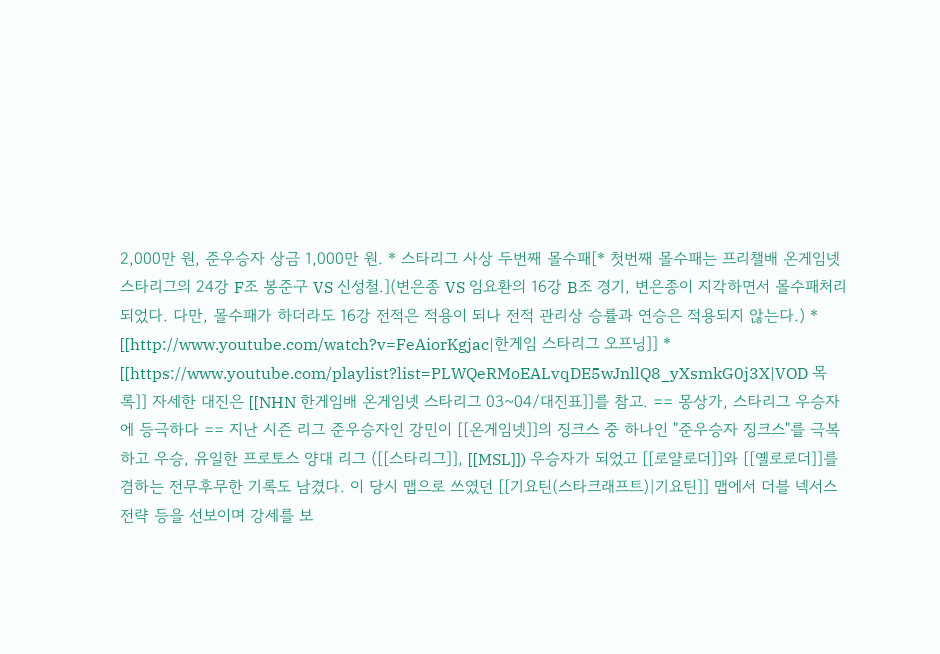2,000만 원, 준우승자 상금 1,000만 원. * 스타리그 사상 두번째 몰수패[* 첫번째 몰수패는 프리챌배 온게임넷 스타리그의 24강 F조 봉준구 VS 신성철.](변은종 VS 임요환의 16강 B조 경기, 변은종이 지각하면서 몰수패처리되었다. 다만, 몰수패가 하더라도 16강 전적은 적용이 되나 전적 관리상 승률과 연승은 적용되지 않는다.) * [[http://www.youtube.com/watch?v=FeAiorKgjac|한게임 스타리그 오프닝]] * [[https://www.youtube.com/playlist?list=PLWQeRMoEALvqDE5wJnllQ8_yXsmkG0j3X|VOD 목록]] 자세한 대진은 [[NHN 한게임배 온게임넷 스타리그 03~04/대진표]]를 참고. == 몽상가, 스타리그 우승자에 등극하다 == 지난 시즌 리그 준우승자인 강민이 [[온게임넷]]의 징크스 중 하나인 "준우승자 징크스"를 극복하고 우승, 유일한 프로토스 양대 리그 ([[스타리그]], [[MSL]]) 우승자가 되었고 [[로얄로더]]와 [[옐로로더]]를 겸하는 전무후무한 기록도 남겼다. 이 당시 맵으로 쓰였던 [[기요틴(스타크래프트)|기요틴]] 맵에서 더블 넥서스 전략 등을 선보이며 강세를 보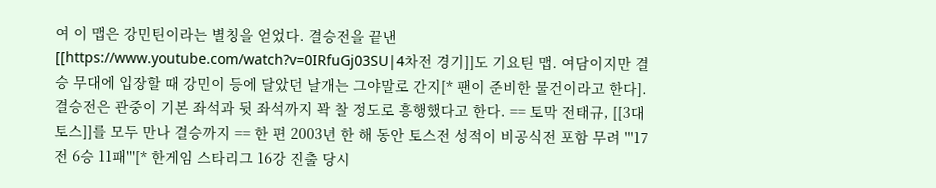여 이 맵은 강민틴이라는 별칭을 얻었다. 결승전을 끝낸 [[https://www.youtube.com/watch?v=0IRfuGj03SU|4차전 경기]]도 기요틴 맵. 여담이지만 결승 무대에 입장할 때 강민이 등에 달았던 날개는 그야말로 간지[* 팬이 준비한 물건이라고 한다]. 결승전은 관중이 기본 좌석과 뒷 좌석까지 꽉 찰 정도로 흥행했다고 한다. == 토막 전태규, [[3대토스]]를 모두 만나 결승까지 == 한 편 2003년 한 해 동안 토스전 성적이 비공식전 포함 무려 '''17전 6승 11패'''[* 한게임 스타리그 16강 진출 당시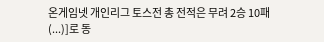온게임넷 개인리그 토스전 총 전적은 무려 2승 10패(...)]로 동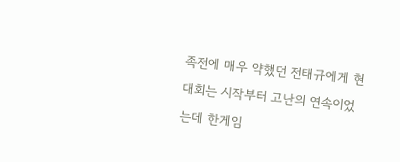족전에 매우 약했던 전태규에게 현 대회는 시작부터 고난의 연속이었는데 한게임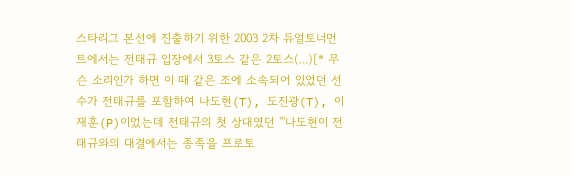스타리그 본선에 진출하기 위한 2003 2차 듀얼토너먼트에서는 전태규 입장에서 3토스 같은 2토스(...)[* 무슨 소리인가 하면 이 때 같은 조에 소속되어 있었던 선수가 전태규를 포함하여 나도현(T), 도진광(T), 이재훈(P)이었는데 전태규의 첫 상대였던 '''나도현이 전태규와의 대결에서는 종족을 프로토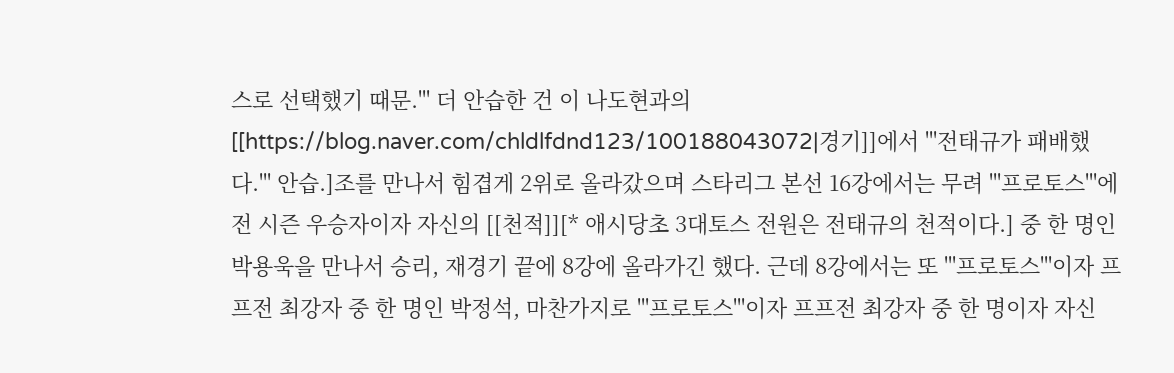스로 선택했기 때문.''' 더 안습한 건 이 나도현과의 [[https://blog.naver.com/chldlfdnd123/100188043072|경기]]에서 '''전태규가 패배했다.''' 안습.]조를 만나서 힘겹게 2위로 올라갔으며 스타리그 본선 16강에서는 무려 '''프로토스'''에 전 시즌 우승자이자 자신의 [[천적]][* 애시당초 3대토스 전원은 전태규의 천적이다.] 중 한 명인 박용욱을 만나서 승리, 재경기 끝에 8강에 올라가긴 했다. 근데 8강에서는 또 '''프로토스'''이자 프프전 최강자 중 한 명인 박정석, 마찬가지로 '''프로토스'''이자 프프전 최강자 중 한 명이자 자신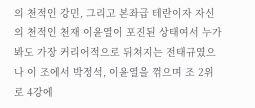의 천적인 강민, 그리고 본좌급 테란이자 자신의 천적인 천재 이윤열이 포진된 상태여서 누가봐도 가장 커리어적으로 뒤쳐지는 전태규였으나 이 조에서 박정석, 이윤열을 꺾으며 조 2위로 4강에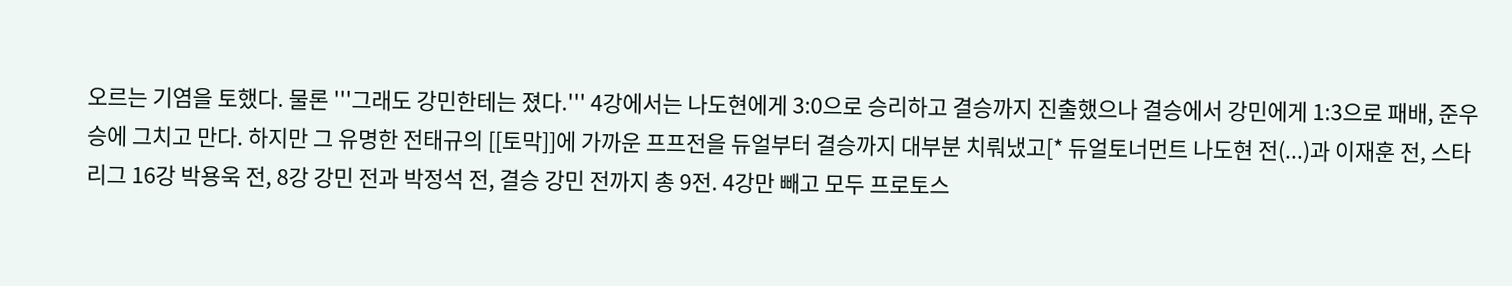오르는 기염을 토했다. 물론 '''그래도 강민한테는 졌다.''' 4강에서는 나도현에게 3:0으로 승리하고 결승까지 진출했으나 결승에서 강민에게 1:3으로 패배, 준우승에 그치고 만다. 하지만 그 유명한 전태규의 [[토막]]에 가까운 프프전을 듀얼부터 결승까지 대부분 치뤄냈고[* 듀얼토너먼트 나도현 전(...)과 이재훈 전, 스타리그 16강 박용욱 전, 8강 강민 전과 박정석 전, 결승 강민 전까지 총 9전. 4강만 빼고 모두 프로토스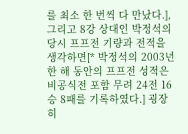를 최소 한 번씩 다 만났다.], 그리고 8강 상대인 박정석의 당시 프프전 기량과 전적을 생각하면[* 박정석의 2003년 한 해 동안의 프프전 성적은 비공식전 포함 무려 24전 16승 8패를 기록하였다.] 굉장히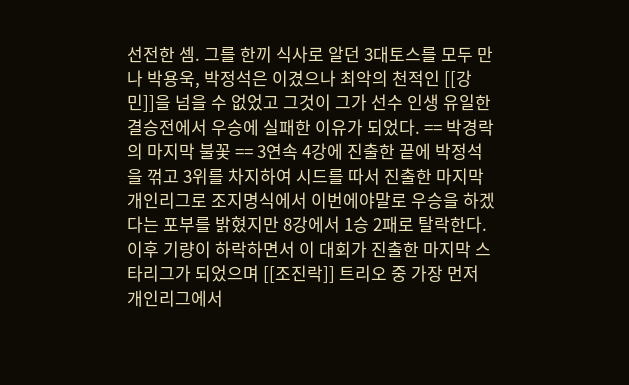선전한 셈. 그를 한끼 식사로 알던 3대토스를 모두 만나 박용욱, 박정석은 이겼으나 최악의 천적인 [[강민]]을 넘을 수 없었고 그것이 그가 선수 인생 유일한 결승전에서 우승에 실패한 이유가 되었다. == 박경락의 마지막 불꽃 == 3연속 4강에 진출한 끝에 박정석을 꺾고 3위를 차지하여 시드를 따서 진출한 마지막 개인리그로 조지명식에서 이번에야말로 우승을 하겠다는 포부를 밝혔지만 8강에서 1승 2패로 탈락한다. 이후 기량이 하락하면서 이 대회가 진출한 마지막 스타리그가 되었으며 [[조진락]] 트리오 중 가장 먼저 개인리그에서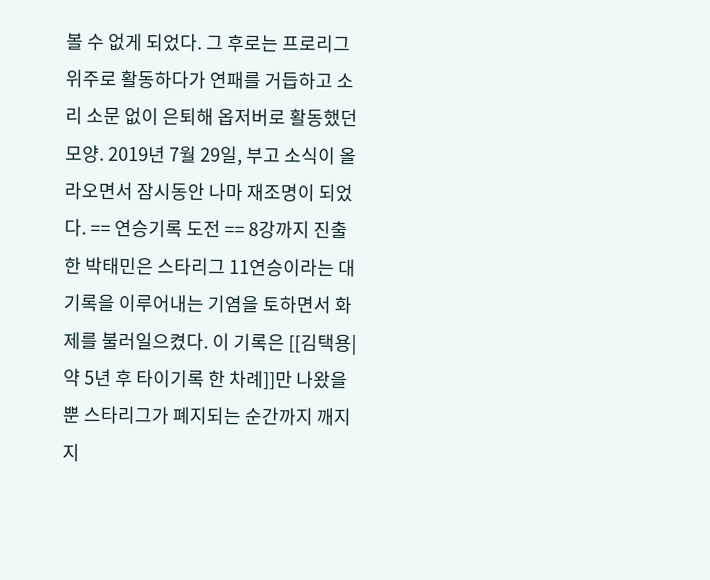볼 수 없게 되었다. 그 후로는 프로리그 위주로 활동하다가 연패를 거듭하고 소리 소문 없이 은퇴해 옵저버로 활동했던 모양. 2019년 7월 29일, 부고 소식이 올라오면서 잠시동안 나마 재조명이 되었다. == 연승기록 도전 == 8강까지 진출한 박태민은 스타리그 11연승이라는 대기록을 이루어내는 기염을 토하면서 화제를 불러일으켰다. 이 기록은 [[김택용|약 5년 후 타이기록 한 차례]]만 나왔을 뿐 스타리그가 폐지되는 순간까지 깨지지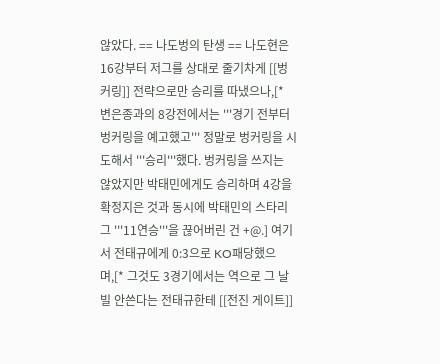않았다. == 나도벙의 탄생 == 나도현은 16강부터 저그를 상대로 줄기차게 [[벙커링]] 전략으로만 승리를 따냈으나,[* 변은종과의 8강전에서는 '''경기 전부터 벙커링을 예고했고''' 정말로 벙커링을 시도해서 '''승리'''했다. 벙커링을 쓰지는 않았지만 박태민에게도 승리하며 4강을 확정지은 것과 동시에 박태민의 스타리그 '''11연승'''을 끊어버린 건 +@.] 여기서 전태규에게 0:3으로 KO패당했으며,[* 그것도 3경기에서는 역으로 그 날빌 안쓴다는 전태규한테 [[전진 게이트]]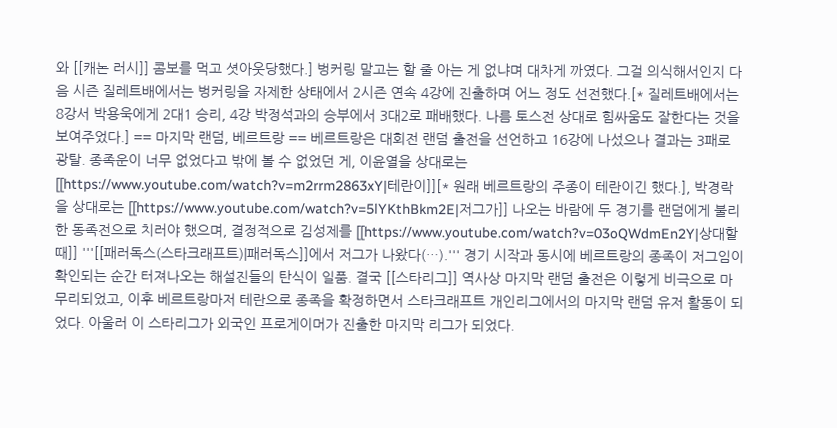와 [[캐논 러시]] 콤보를 먹고 셧아웃당했다.] 벙커링 말고는 할 줄 아는 게 없냐며 대차게 까였다. 그걸 의식해서인지 다음 시즌 질레트배에서는 벙커링을 자제한 상태에서 2시즌 연속 4강에 진출하며 어느 정도 선전했다.[* 질레트배에서는 8강서 박용욱에게 2대1 승리, 4강 박정석과의 승부에서 3대2로 패배했다. 나름 토스전 상대로 힘싸움도 잘한다는 것을 보여주었다.] == 마지막 랜덤, 베르트랑 == 베르트랑은 대회전 랜덤 출전을 선언하고 16강에 나섰으나 결과는 3패로 광탈. 종족운이 너무 없었다고 밖에 볼 수 없었던 게, 이윤열을 상대로는 [[https://www.youtube.com/watch?v=m2rrm2863xY|테란이]][* 원래 베르트랑의 주종이 테란이긴 했다.], 박경락을 상대로는 [[https://www.youtube.com/watch?v=5lYKthBkm2E|저그가]] 나오는 바람에 두 경기를 랜덤에게 불리한 동족전으로 치러야 했으며, 결정적으로 김성제를 [[https://www.youtube.com/watch?v=03oQWdmEn2Y|상대할 때]] '''[[패러독스(스타크래프트)|패러독스]]에서 저그가 나왔다(…).''' 경기 시작과 동시에 베르트랑의 종족이 저그임이 확인되는 순간 터져나오는 해설진들의 탄식이 일품. 결국 [[스타리그]] 역사상 마지막 랜덤 출전은 이렇게 비극으로 마무리되었고, 이후 베르트랑마저 테란으로 종족을 확정하면서 스타크래프트 개인리그에서의 마지막 랜덤 유저 활동이 되었다. 아울러 이 스타리그가 외국인 프로게이머가 진출한 마지막 리그가 되었다.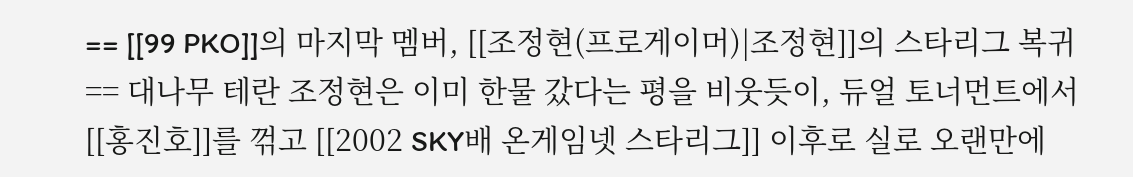== [[99 PKO]]의 마지막 멤버, [[조정현(프로게이머)|조정현]]의 스타리그 복귀 == 대나무 테란 조정현은 이미 한물 갔다는 평을 비웃듯이, 듀얼 토너먼트에서 [[홍진호]]를 꺾고 [[2002 SKY배 온게임넷 스타리그]] 이후로 실로 오랜만에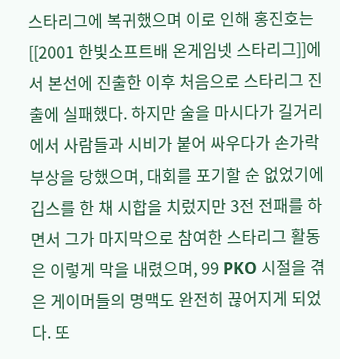스타리그에 복귀했으며 이로 인해 홍진호는 [[2001 한빛소프트배 온게임넷 스타리그]]에서 본선에 진출한 이후 처음으로 스타리그 진출에 실패했다. 하지만 술을 마시다가 길거리에서 사람들과 시비가 붙어 싸우다가 손가락 부상을 당했으며, 대회를 포기할 순 없었기에 깁스를 한 채 시합을 치렀지만 3전 전패를 하면서 그가 마지막으로 참여한 스타리그 활동은 이렇게 막을 내렸으며, 99 PKO 시절을 겪은 게이머들의 명맥도 완전히 끊어지게 되었다. 또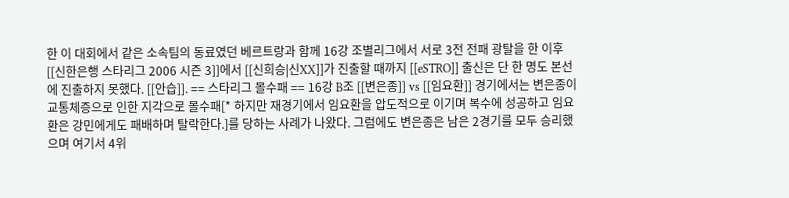한 이 대회에서 같은 소속팀의 동료였던 베르트랑과 함께 16강 조별리그에서 서로 3전 전패 광탈을 한 이후 [[신한은행 스타리그 2006 시즌 3]]에서 [[신희승|신XX]]가 진출할 때까지 [[eSTRO]] 출신은 단 한 명도 본선에 진출하지 못했다. [[안습]]. == 스타리그 몰수패 == 16강 B조 [[변은종]] vs [[임요환]] 경기에서는 변은종이 교통체증으로 인한 지각으로 몰수패[* 하지만 재경기에서 임요환을 압도적으로 이기며 복수에 성공하고 임요환은 강민에게도 패배하며 탈락한다.]를 당하는 사례가 나왔다. 그럼에도 변은종은 남은 2경기를 모두 승리했으며 여기서 4위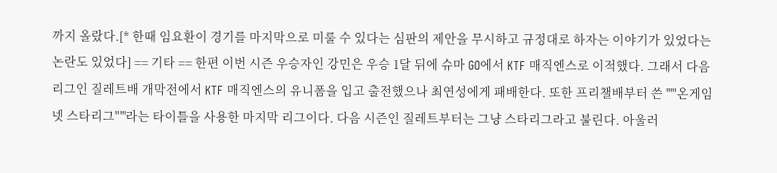까지 올랐다.[* 한때 임요환이 경기를 마지막으로 미룰 수 있다는 심판의 제안을 무시하고 규정대로 하자는 이야기가 있었다는 논란도 있었다] == 기타 == 한편 이번 시즌 우승자인 강민은 우승 1달 뒤에 슈마 GO에서 KTF 매직엔스로 이적했다. 그래서 다음 리그인 질레트배 개막전에서 KTF 매직엔스의 유니폼을 입고 출전했으나 최연성에게 패배한다. 또한 프리챌배부터 쓴 '''"온게임넷 스타리그"'''라는 타이틀을 사용한 마지막 리그이다. 다음 시즌인 질레트부터는 그냥 스타리그라고 불린다. 아울러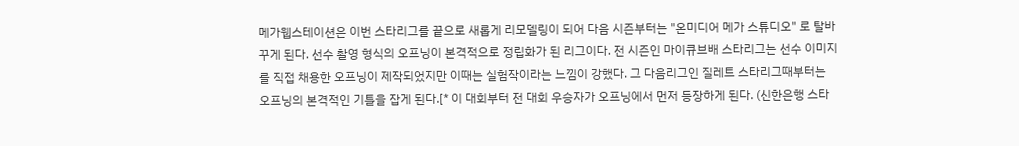메가웹스테이션은 이번 스타리그를 끝으로 새롭게 리모델링이 되어 다음 시즌부터는 "온미디어 메가 스튜디오" 로 탈바꾸게 된다. 선수 촬영 형식의 오프닝이 본격적으로 정립화가 된 리그이다. 전 시즌인 마이큐브배 스타리그는 선수 이미지를 직접 채용한 오프닝이 제작되었지만 이때는 실험작이라는 느낌이 강했다. 그 다음리그인 질레트 스타리그때부터는 오프닝의 본격적인 기틀을 잡게 된다.[* 이 대회부터 전 대회 우승자가 오프닝에서 먼저 등장하게 된다. (신한은행 스타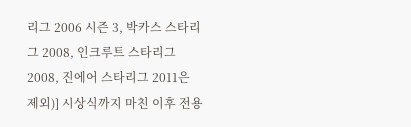리그 2006 시즌 3, 박카스 스타리그 2008, 인크루트 스타리그 2008, 진에어 스타리그 2011은 제외)] 시상식까지 마친 이후 전용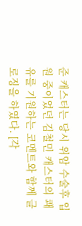준 캐스터는 당시 위암 수술후 입원 중이었던 김철민 캐스터의 쾌유를 기원하는 코멘트와 함께 클로징을 하였다. [각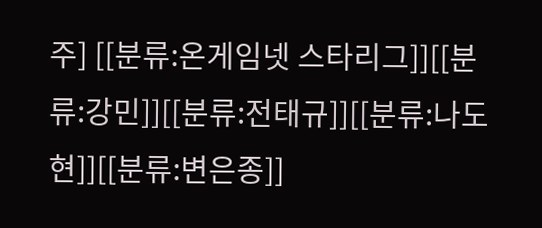주] [[분류:온게임넷 스타리그]][[분류:강민]][[분류:전태규]][[분류:나도현]][[분류:변은종]]